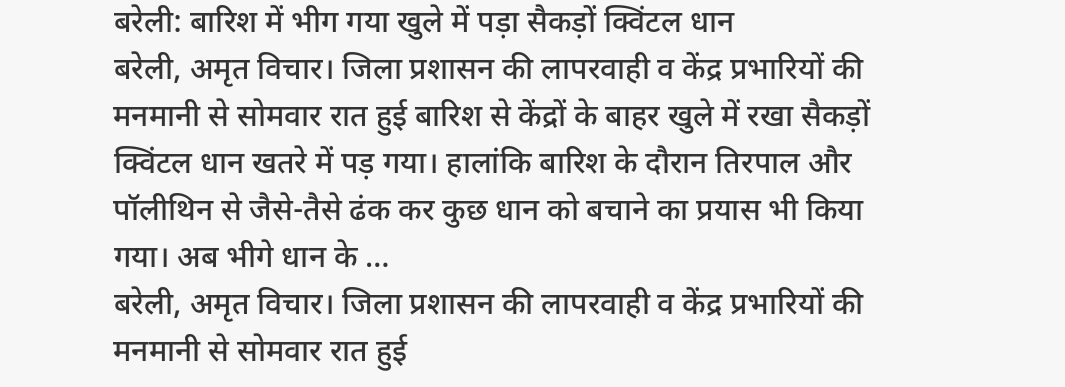बरेली: बारिश में भीग गया खुले में पड़ा सैकड़ों क्विंटल धान
बरेली, अमृत विचार। जिला प्रशासन की लापरवाही व केंद्र प्रभारियों की मनमानी से सोमवार रात हुई बारिश से केंद्रों के बाहर खुले में रखा सैकड़ों क्विंटल धान खतरे में पड़ गया। हालांकि बारिश के दौरान तिरपाल और पॉलीथिन से जैसे-तैसे ढंक कर कुछ धान को बचाने का प्रयास भी किया गया। अब भीगे धान के …
बरेली, अमृत विचार। जिला प्रशासन की लापरवाही व केंद्र प्रभारियों की मनमानी से सोमवार रात हुई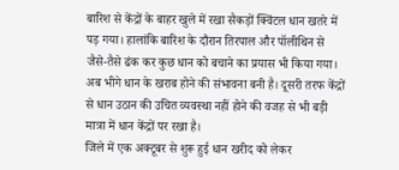बारिश से केंद्रों के बाहर खुले में रखा सैकड़ों क्विंटल धान खतरे में पड़ गया। हालांकि बारिश के दौरान तिरपाल और पॉलीथिन से जैसे-तैसे ढंक कर कुछ धान को बचाने का प्रयास भी किया गया। अब भीगे धान के खराब होने की संभावना बनी है। दूसरी तरफ केंद्रों से धान उठान की उचित व्यवस्था नहीं होने की वजह से भी बड़ी मात्रा में धान केंद्रों पर रखा है।
जिले में एक अक्टूबर से शुरू हुई धान खरीद को लेकर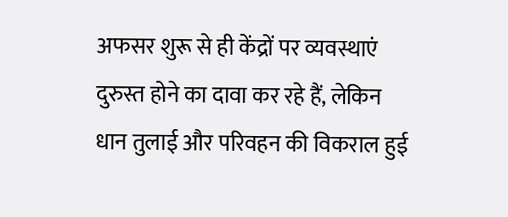अफसर शुरू से ही केंद्रों पर व्यवस्थाएं दुरुस्त होने का दावा कर रहे हैं, लेकिन धान तुलाई और परिवहन की विकराल हुई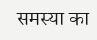समस्या का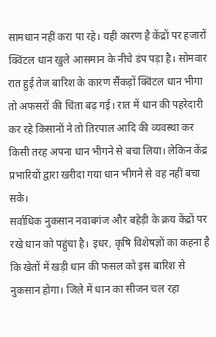सामधान नहीं करा पा रहे। यही कारण है केंद्रों पर हजारों क्विंटल धान खुले आसमान के नीचे डंप पड़ा है। सोमवार रात हुई तेज बारिश के कारण सैंकड़ों क्विंटल धान भीगा तो अफसरों की चिंता बढ़ गई। रात में धान की पहरेदारी कर रहे किसानों ने तो तिरपाल आदि की व्यवस्था कर किसी तरह अपना धान भीगने से बचा लिया। लेकिन केंद्र प्रभारियों द्वारा खरीदा गया धान भीगने से वह नहीं बचा सके।
सर्वाधिक नुकसान नवाबगंज और बहेड़ी के क्रय केंद्रों पर रखे धान को पहुंचा है। इधर, कृषि विशेषज्ञों का कहना है कि खेतों में खड़ी धान की फसल को इस बारिश से नुकसान होगा। जिले में धान का सीजन चल रहा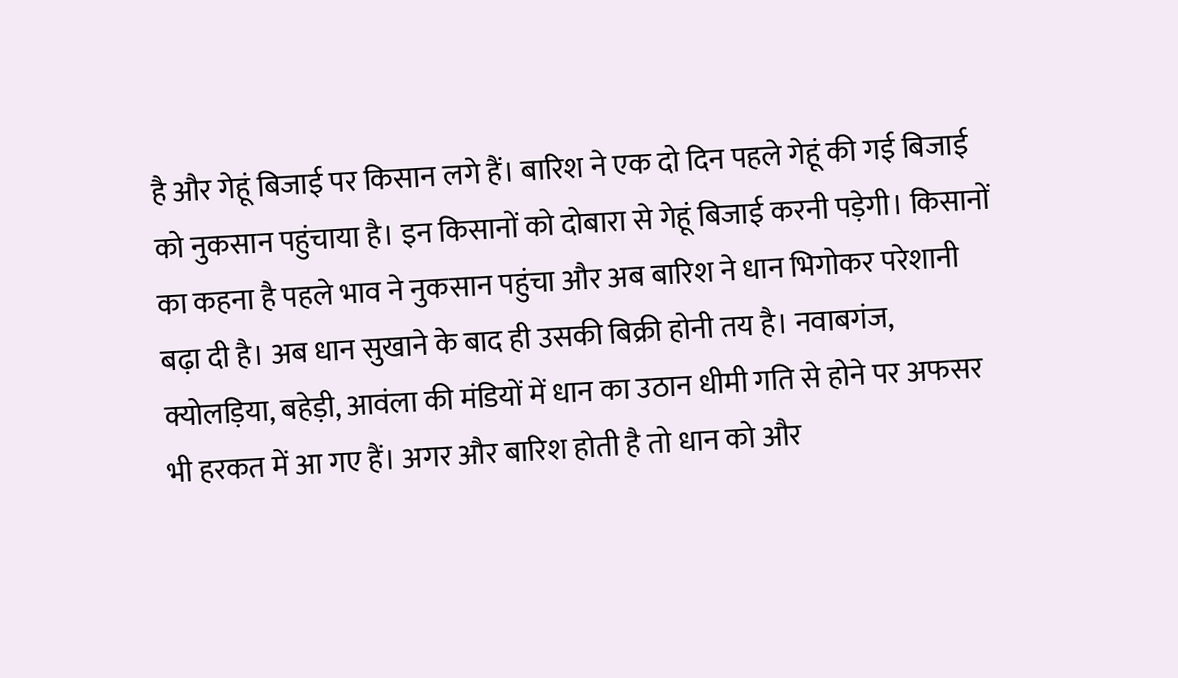है और गेहूं बिजाई पर किसान लगे हैं। बारिश ने एक दो दिन पहले गेहूं की गई बिजाई को नुकसान पहुंचाया है। इन किसानों को दोबारा से गेहूं बिजाई करनी पड़ेगी। किसानों का कहना है पहले भाव ने नुकसान पहुंचा और अब बारिश ने धान भिगोकर परेशानी बढ़ा दी है। अब धान सुखाने के बाद ही उसकी बिक्री होनी तय है। नवाबगंज, क्योलड़िया, बहेड़ी, आवंला की मंडियों में धान का उठान धीमी गति से होने पर अफसर भी हरकत में आ गए हैं। अगर और बारिश होती है तो धान को और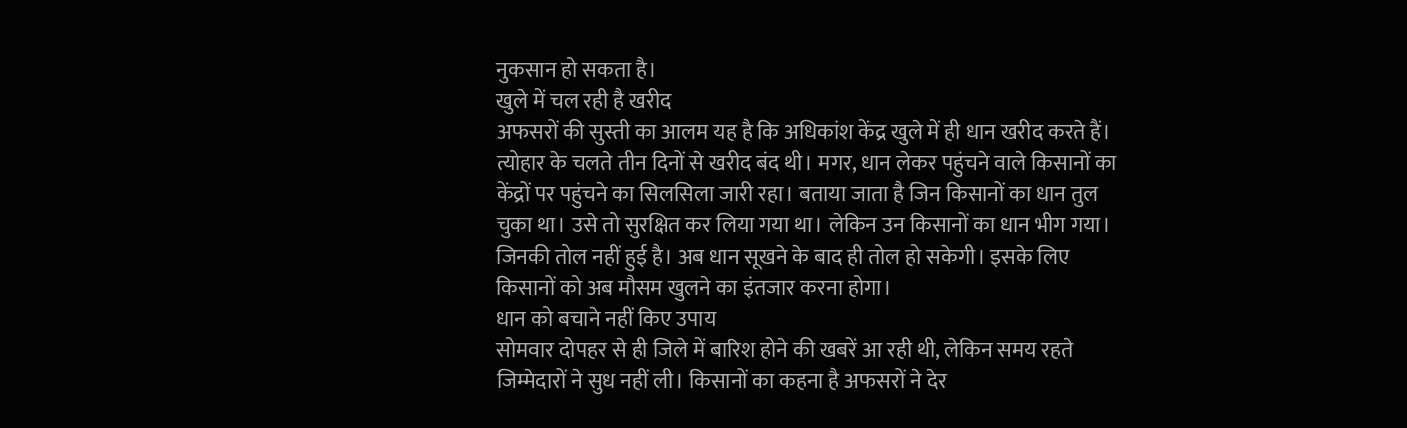नुकसान हो सकता है।
खुले में चल रही है खरीद
अफसरों की सुस्ती का आलम यह है कि अधिकांश केंद्र खुले में ही धान खरीद करते हैं। त्योहार के चलते तीन दिनों से खरीद बंद थी। मगर, धान लेकर पहुंचने वाले किसानों का केंद्रों पर पहुंचने का सिलसिला जारी रहा। बताया जाता है जिन किसानों का धान तुल चुका था। उसे तो सुरक्षित कर लिया गया था। लेकिन उन किसानों का धान भीग गया। जिनकी तोल नहीं हुई है। अब धान सूखने के बाद ही तोल हो सकेगी। इसके लिए किसानों को अब मौसम खुलने का इंतजार करना होगा।
धान को बचाने नहीं किए उपाय
सोमवार दोपहर से ही जिले में बारिश होने की खबरें आ रही थी, लेकिन समय रहते जिम्मेदारों ने सुध नहीं ली। किसानों का कहना है अफसरों ने देर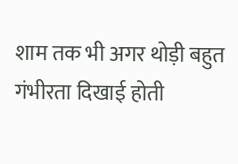शाम तक भी अगर थोड़ी बहुत गंभीरता दिखाई होती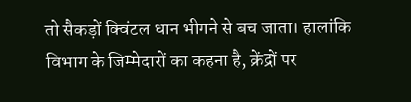तो सैकड़ों क्विंटल धान भीगने से बच जाता। हालांकि विभाग के जिम्मेदारों का कहना है, क्रेंद्रों पर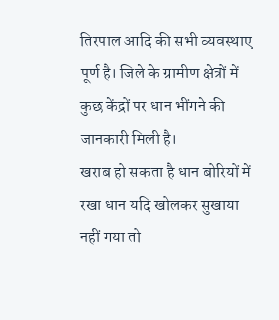तिरपाल आदि की सभी व्यवस्थाए पूर्ण है। जिले के ग्रामीण क्षेत्रों में कुछ केंद्रों पर धान भींगने की जानकारी मिली है।
खराब हो सकता है धान बोरियों में रखा धान यदि खोलकर सुखाया नहीं गया तो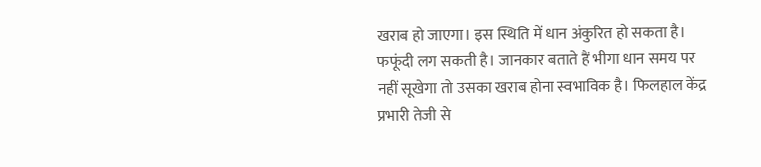खराब हो जाएगा। इस स्थिति में धान अंकुरित हो सकता है। फफूंदी लग सकती है। जानकार बताते हैं भीगा धान समय पर नहीं सूखेगा तो उसका खराब होना स्वभाविक है। फिलहाल केंद्र प्रभारी तेजी से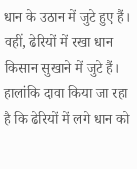धान के उठान में जुटे हुए हैं। वहीं, ढेरियों में रखा धान किसान सुखाने में जुटे हैं। हालांकि दावा किया जा रहा है कि ढेरियों में लगे धान को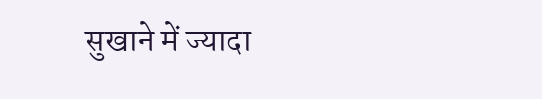सुखाने में ज्यादा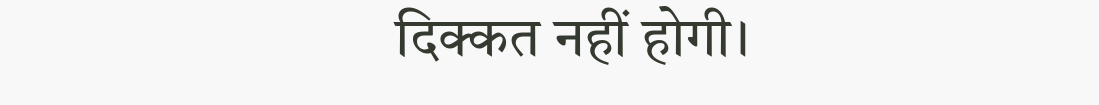दिक्कत नहीं होगी।